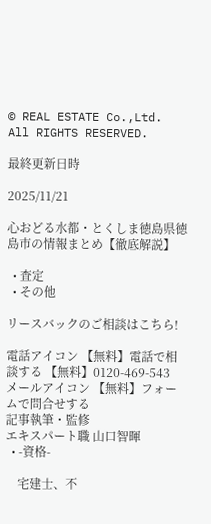© REAL ESTATE Co.,Ltd. All RIGHTS RESERVED.

最終更新⽇時

2025/11/21

心おどる水都・とくしま徳島県徳島市の情報まとめ【徹底解説】

  • 査定
  • その他

リースバックのご相談はこちら!

電話アイコン 【無料】電話で相談する 【無料】0120-469-543
メールアイコン 【無料】フォームで問合せする
記事執筆・監修
エキスパート職 山口智暉
  • -資格-

    宅建士、不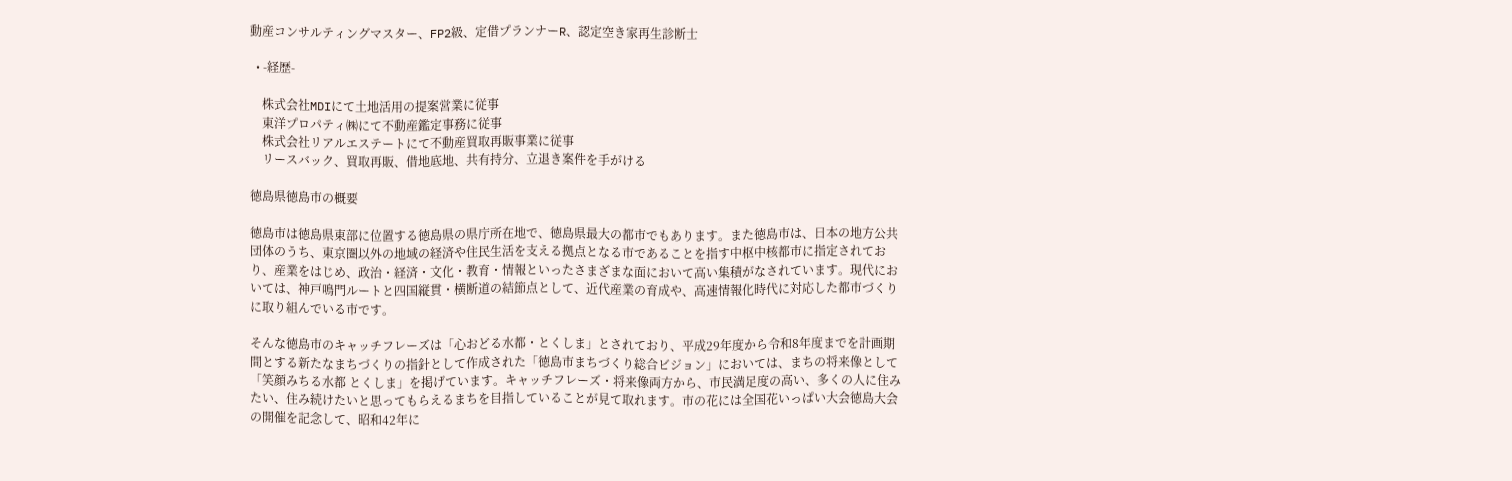動産コンサルティングマスター、FP2級、定借プランナーR、認定空き家再生診断士

  • -経歴-

    株式会社MDIにて土地活用の提案営業に従事
    東洋プロパティ㈱にて不動産鑑定事務に従事
    株式会社リアルエステートにて不動産買取再販事業に従事
    リースバック、買取再販、借地底地、共有持分、立退き案件を手がける

徳島県徳島市の概要

徳島市は徳島県東部に位置する徳島県の県庁所在地で、徳島県最大の都市でもあります。また徳島市は、日本の地方公共団体のうち、東京圏以外の地域の経済や住民生活を支える拠点となる市であることを指す中枢中核都市に指定されており、産業をはじめ、政治・経済・文化・教育・情報といったさまざまな面において高い集積がなされています。現代においては、神戸鳴門ルートと四国縦貫・横断道の結節点として、近代産業の育成や、高速情報化時代に対応した都市づくりに取り組んでいる市です。

そんな徳島市のキャッチフレーズは「心おどる水都・とくしま」とされており、平成29年度から令和8年度までを計画期間とする新たなまちづくりの指針として作成された「徳島市まちづくり総合ビジョン」においては、まちの将来像として「笑顔みちる水都 とくしま」を掲げています。キャッチフレーズ・将来像両方から、市民満足度の高い、多くの人に住みたい、住み続けたいと思ってもらえるまちを目指していることが見て取れます。市の花には全国花いっぱい大会徳島大会の開催を記念して、昭和42年に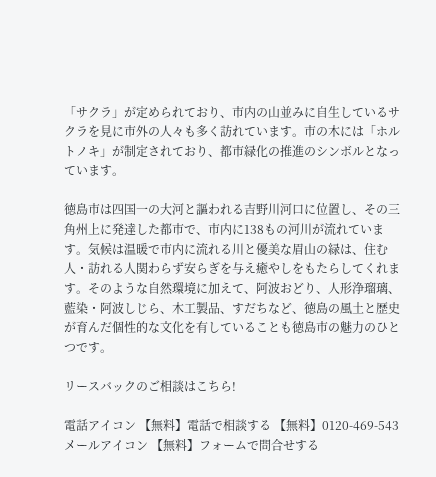「サクラ」が定められており、市内の山並みに自生しているサクラを見に市外の人々も多く訪れています。市の木には「ホルトノキ」が制定されており、都市緑化の推進のシンボルとなっています。

徳島市は四国一の大河と謳われる吉野川河口に位置し、その三角州上に発達した都市で、市内に138もの河川が流れています。気候は温暖で市内に流れる川と優美な眉山の緑は、住む人・訪れる人関わらず安らぎを与え癒やしをもたらしてくれます。そのような自然環境に加えて、阿波おどり、人形浄瑠璃、藍染・阿波しじら、木工製品、すだちなど、徳島の風土と歴史が育んだ個性的な文化を有していることも徳島市の魅力のひとつです。

リースバックのご相談はこちら!

電話アイコン 【無料】電話で相談する 【無料】0120-469-543
メールアイコン 【無料】フォームで問合せする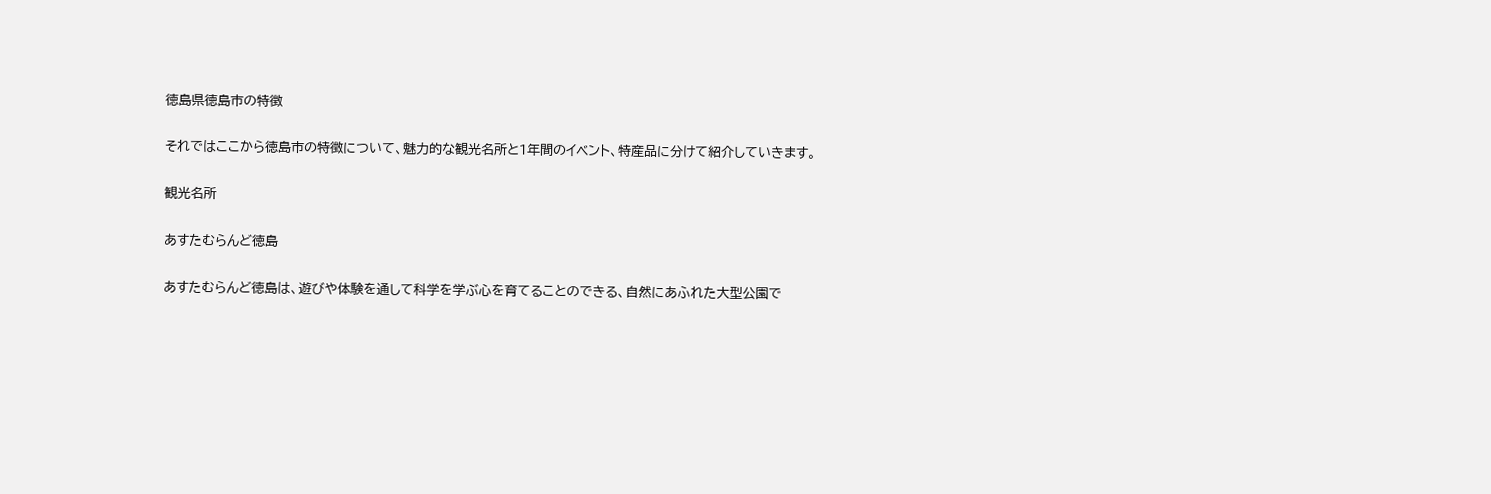徳島県徳島市の特徴

それではここから徳島市の特徴について、魅力的な観光名所と1年間のイベント、特産品に分けて紹介していきます。

観光名所

あすたむらんど徳島

あすたむらんど徳島は、遊びや体験を通して科学を学ぶ心を育てることのできる、自然にあふれた大型公園で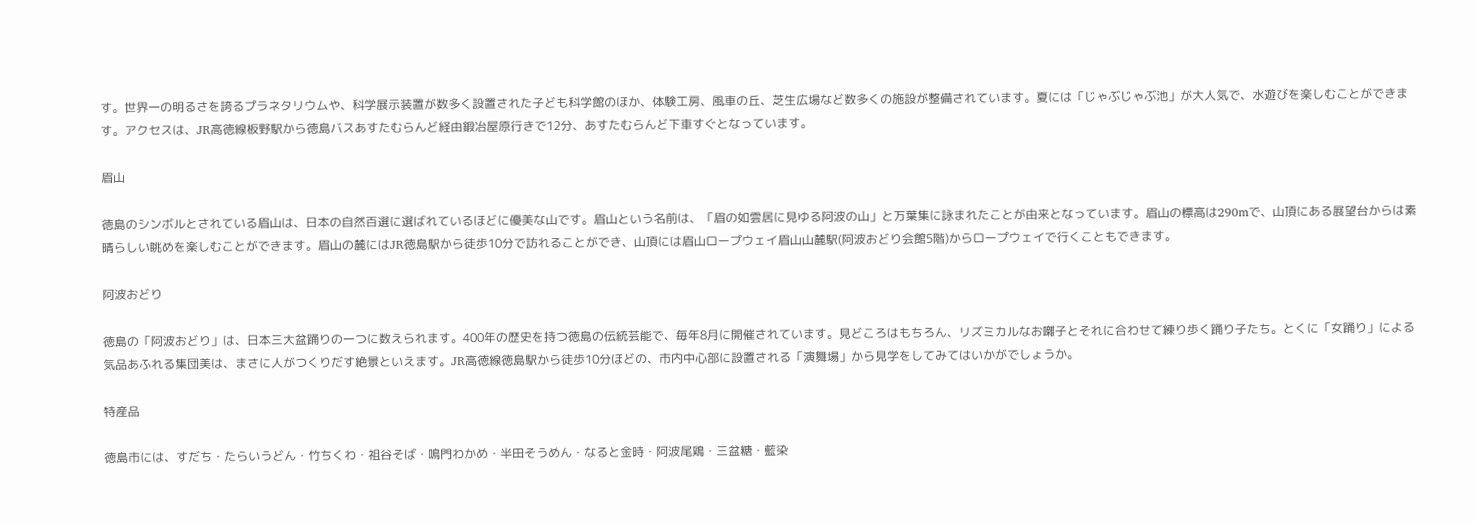す。世界一の明るさを誇るプラネタリウムや、科学展示装置が数多く設置された子ども科学館のほか、体験工房、風車の丘、芝生広場など数多くの施設が整備されています。夏には「じゃぶじゃぶ池」が大人気で、水遊びを楽しむことができます。アクセスは、JR高徳線板野駅から徳島バスあすたむらんど経由鍛冶屋原行きで12分、あすたむらんど下車すぐとなっています。

眉山

徳島のシンボルとされている眉山は、日本の自然百選に選ばれているほどに優美な山です。眉山という名前は、「眉の如雲居に見ゆる阿波の山」と万葉集に詠まれたことが由来となっています。眉山の標高は290mで、山頂にある展望台からは素晴らしい眺めを楽しむことができます。眉山の麓にはJR徳島駅から徒歩10分で訪れることができ、山頂には眉山ロープウェイ眉山山麓駅(阿波おどり会館5階)からロープウェイで行くこともできます。

阿波おどり

徳島の「阿波おどり」は、日本三大盆踊りの一つに数えられます。400年の歴史を持つ徳島の伝統芸能で、毎年8月に開催されています。見どころはもちろん、リズミカルなお囃子とそれに合わせて練り歩く踊り子たち。とくに「女踊り」による気品あふれる集団美は、まさに人がつくりだす絶景といえます。JR高徳線徳島駅から徒歩10分ほどの、市内中心部に設置される「演舞場」から見学をしてみてはいかがでしょうか。

特産品

徳島市には、すだち・たらいうどん・竹ちくわ・祖谷そば・鳴門わかめ・半田そうめん・なると金時・阿波尾鶏・三盆糖・藍染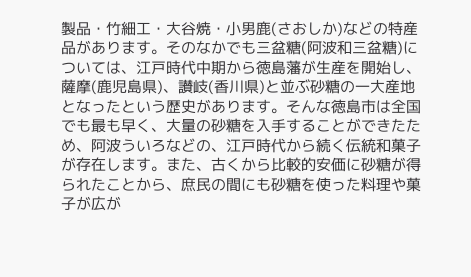製品・竹細工・大谷焼・小男鹿(さおしか)などの特産品があります。そのなかでも三盆糖(阿波和三盆糖)については、江戸時代中期から徳島藩が生産を開始し、薩摩(鹿児島県)、讃岐(香川県)と並ぶ砂糖の一大産地となったという歴史があります。そんな徳島市は全国でも最も早く、大量の砂糖を入手することができたため、阿波ういろなどの、江戸時代から続く伝統和菓子が存在します。また、古くから比較的安価に砂糖が得られたことから、庶民の間にも砂糖を使った料理や菓子が広が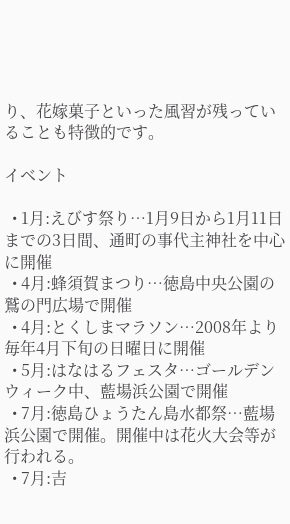り、花嫁菓子といった風習が残っていることも特徴的です。

イベント

  • 1月:えびす祭り…1月9日から1月11日までの3日間、通町の事代主神社を中心に開催
  • 4月:蜂須賀まつり…徳島中央公園の鷲の門広場で開催
  • 4月:とくしまマラソン…2008年より毎年4月下旬の日曜日に開催
  • 5月:はなはるフェスタ…ゴールデンウィーク中、藍場浜公園で開催
  • 7月:徳島ひょうたん島水都祭…藍場浜公園で開催。開催中は花火大会等が行われる。
  • 7月:吉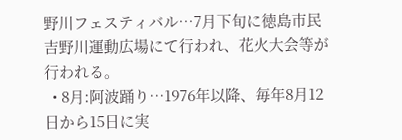野川フェスティバル…7月下旬に徳島市民吉野川運動広場にて行われ、花火大会等が行われる。
  • 8月:阿波踊り…1976年以降、毎年8月12日から15日に実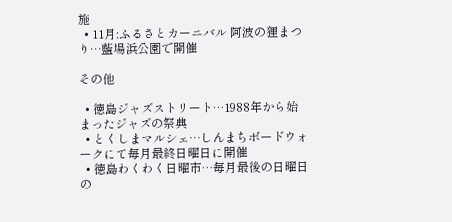施
  • 11月:ふるさとカーニバル 阿波の狸まつり…藍場浜公園で開催

その他

  • 徳島ジャズストリート…1988年から始まったジャズの祭典
  • とくしまマルシェ…しんまちボードウォークにて毎月最終日曜日に開催
  • 徳島わくわく日曜市…毎月最後の日曜日の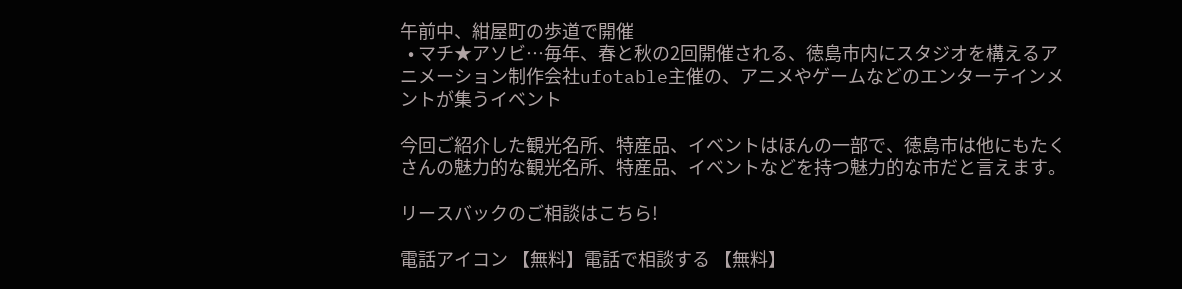午前中、紺屋町の歩道で開催
  • マチ★アソビ…毎年、春と秋の2回開催される、徳島市内にスタジオを構えるアニメーション制作会社ufotable主催の、アニメやゲームなどのエンターテインメントが集うイベント

今回ご紹介した観光名所、特産品、イベントはほんの一部で、徳島市は他にもたくさんの魅力的な観光名所、特産品、イベントなどを持つ魅力的な市だと言えます。

リースバックのご相談はこちら!

電話アイコン 【無料】電話で相談する 【無料】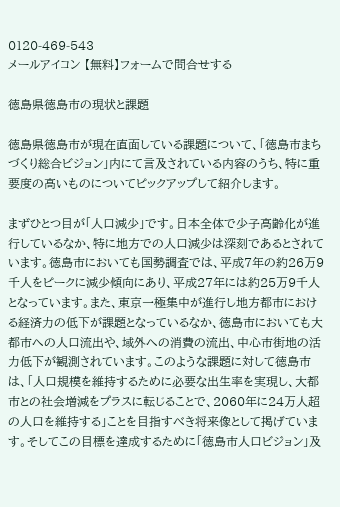0120-469-543
メールアイコン 【無料】フォームで問合せする

徳島県徳島市の現状と課題

徳島県徳島市が現在直面している課題について、「徳島市まちづくり総合ビジョン」内にて言及されている内容のうち、特に重要度の高いものについてピックアップして紹介します。

まずひとつ目が「人口減少」です。日本全体で少子高齢化が進行しているなか、特に地方での人口減少は深刻であるとされています。徳島市においても国勢調査では、平成7年の約26万9千人をピークに減少傾向にあり、平成27年には約25万9千人となっています。また、東京一極集中が進行し地方都市における経済力の低下が課題となっているなか、徳島市においても大都市への人口流出や、域外への消費の流出、中心市街地の活力低下が観測されています。このような課題に対して徳島市は、「人口規模を維持するために必要な出生率を実現し、大都市との社会増減をプラスに転じることで、2060年に24万人超の人口を維持する」ことを目指すべき将来像として掲げています。そしてこの目標を達成するために「徳島市人口ビジョン」及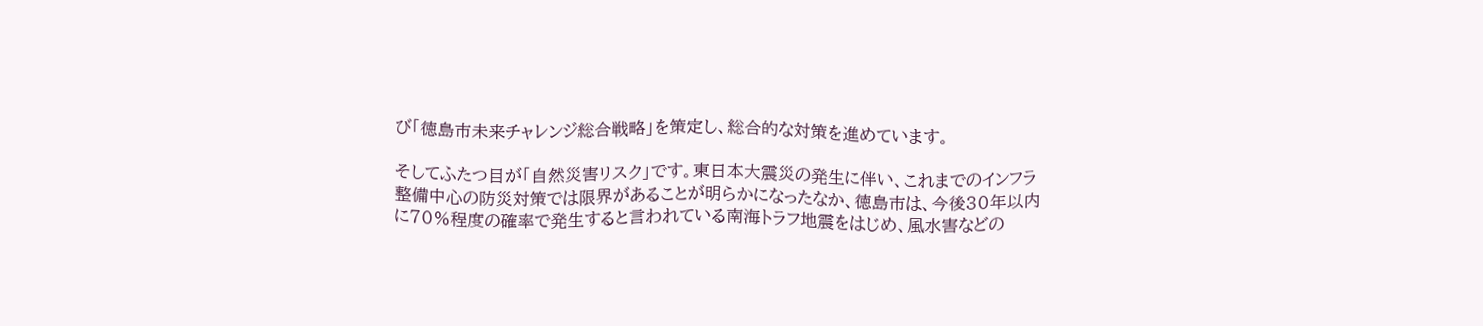び「徳島市未来チャレンジ総合戦略」を策定し、総合的な対策を進めています。

そしてふたつ目が「自然災害リスク」です。東日本大震災の発生に伴い、これまでのインフラ整備中心の防災対策では限界があることが明らかになったなか、徳島市は、今後30年以内に70%程度の確率で発生すると言われている南海トラフ地震をはじめ、風水害などの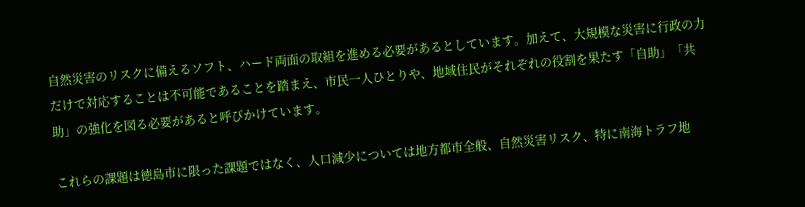自然災害のリスクに備えるソフト、ハード両面の取組を進める必要があるとしています。加えて、大規模な災害に行政の力だけで対応することは不可能であることを踏まえ、市民一人ひとりや、地域住民がそれぞれの役割を果たす「自助」「共助」の強化を図る必要があると呼びかけています。

これらの課題は徳島市に限った課題ではなく、人口減少については地方都市全般、自然災害リスク、特に南海トラフ地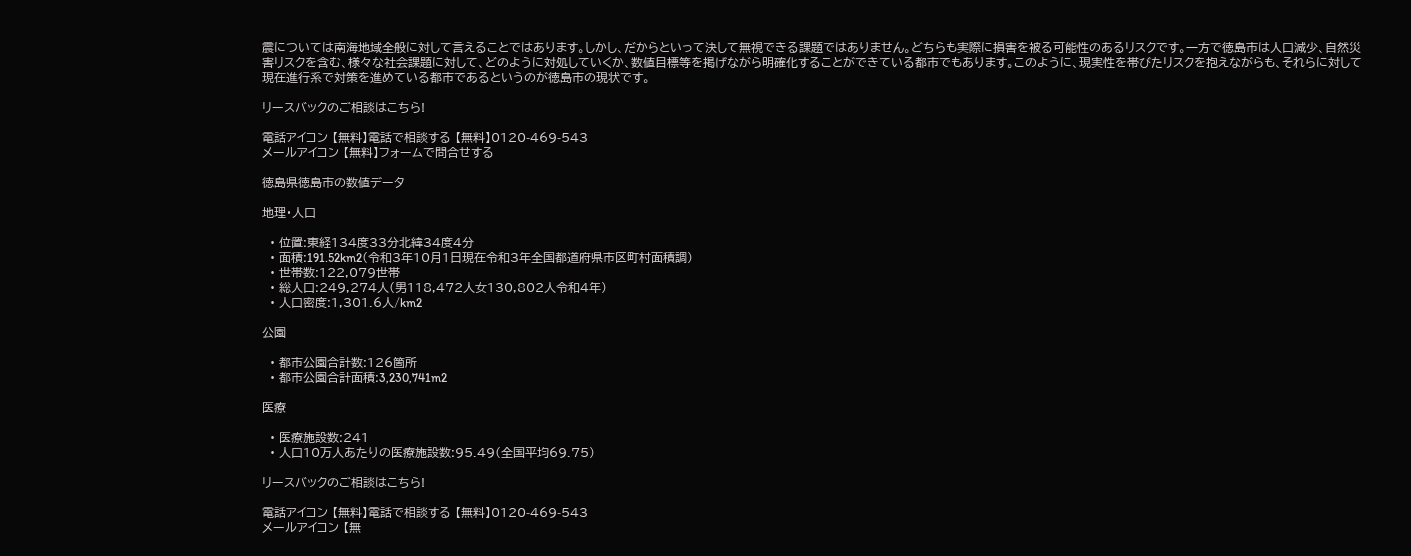震については南海地域全般に対して言えることではあります。しかし、だからといって決して無視できる課題ではありません。どちらも実際に損害を被る可能性のあるリスクです。一方で徳島市は人口減少、自然災害リスクを含む、様々な社会課題に対して、どのように対処していくか、数値目標等を掲げながら明確化することができている都市でもあります。このように、現実性を帯びたリスクを抱えながらも、それらに対して現在進行系で対策を進めている都市であるというのが徳島市の現状です。

リースバックのご相談はこちら!

電話アイコン 【無料】電話で相談する 【無料】0120-469-543
メールアイコン 【無料】フォームで問合せする

徳島県徳島市の数値データ

地理・人口

  • 位置:東経134度33分北緯34度4分
  • 面積:191.52km2(令和3年10月1日現在令和3年全国都道府県市区町村面積調)
  • 世帯数:122,079世帯
  • 総人口:249,274人(男118,472人女130,802人令和4年)
  • 人口密度:1,301.6人/km2

公園

  • 都市公園合計数:126箇所
  • 都市公園合計面積:3,230,741m2

医療

  • 医療施設数:241
  • 人口10万人あたりの医療施設数:95.49(全国平均69.75)

リースバックのご相談はこちら!

電話アイコン 【無料】電話で相談する 【無料】0120-469-543
メールアイコン 【無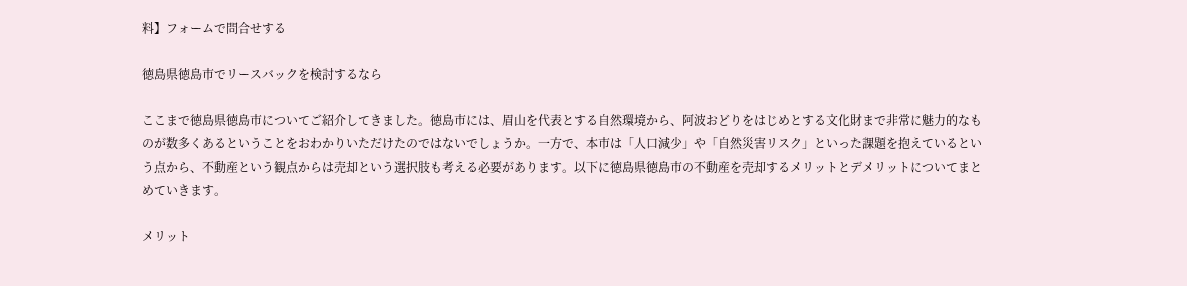料】フォームで問合せする

徳島県徳島市でリースバックを検討するなら

ここまで徳島県徳島市についてご紹介してきました。徳島市には、眉山を代表とする自然環境から、阿波おどりをはじめとする文化財まで非常に魅力的なものが数多くあるということをおわかりいただけたのではないでしょうか。一方で、本市は「人口減少」や「自然災害リスク」といった課題を抱えているという点から、不動産という観点からは売却という選択肢も考える必要があります。以下に徳島県徳島市の不動産を売却するメリットとデメリットについてまとめていきます。

メリット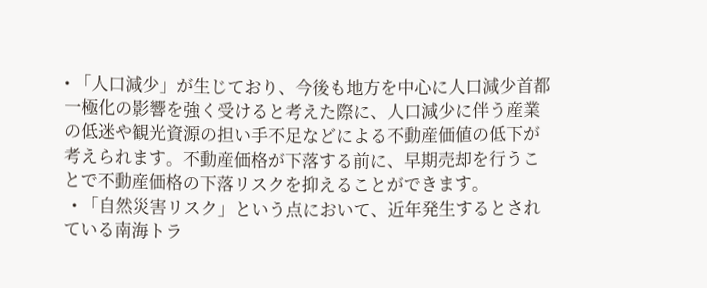• 「人口減少」が生じており、今後も地方を中心に人口減少首都一極化の影響を強く受けると考えた際に、人口減少に伴う産業の低迷や観光資源の担い手不足などによる不動産価値の低下が考えられます。不動産価格が下落する前に、早期売却を行うことで不動産価格の下落リスクを抑えることができます。
  • 「自然災害リスク」という点において、近年発生するとされている南海トラ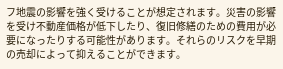フ地震の影響を強く受けることが想定されます。災害の影響を受け不動産価格が低下したり、復旧修繕のための費用が必要になったりする可能性があります。それらのリスクを早期の売却によって抑えることができます。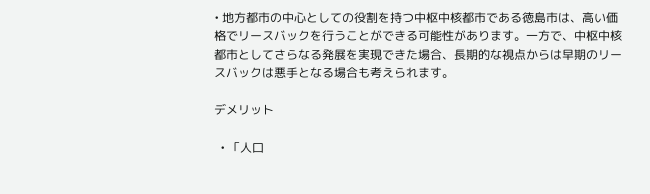• 地方都市の中心としての役割を持つ中枢中核都市である徳島市は、高い価格でリースバックを行うことができる可能性があります。一方で、中枢中核都市としてさらなる発展を実現できた場合、長期的な視点からは早期のリースバックは悪手となる場合も考えられます。

デメリット

  • 「人口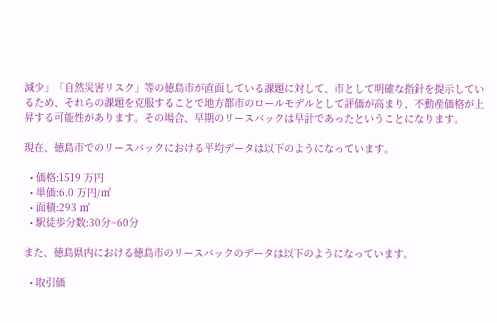減少」「自然災害リスク」等の徳島市が直面している課題に対して、市として明確な指針を提示しているため、それらの課題を克服することで地方都市のロールモデルとして評価が高まり、不動産価格が上昇する可能性があります。その場合、早期のリースバックは早計であったということになります。

現在、徳島市でのリースバックにおける平均データは以下のようになっています。

  • 価格:1519 万円
  • 単価:6.0 万円/㎡
  • 面積:293 ㎡
  • 駅徒歩分数:30分~60分

また、徳島県内における徳島市のリースバックのデータは以下のようになっています。

  • 取引価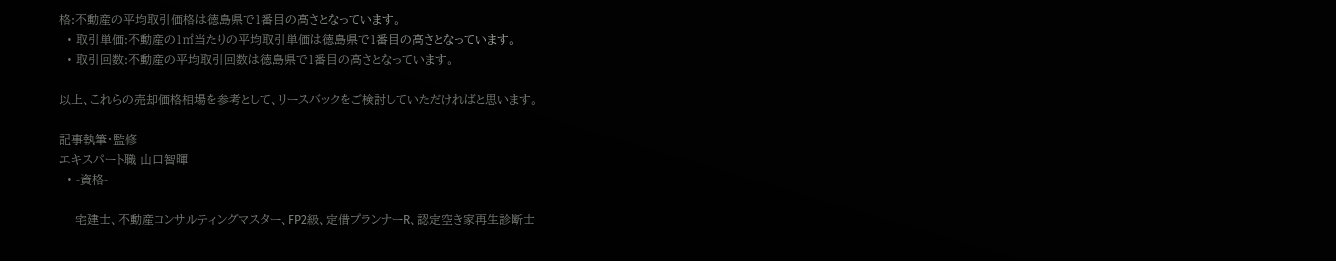格:不動産の平均取引価格は徳島県で1番目の高さとなっています。
  • 取引単価:不動産の1㎡当たりの平均取引単価は徳島県で1番目の高さとなっています。
  • 取引回数:不動産の平均取引回数は徳島県で1番目の高さとなっています。

以上、これらの売却価格相場を参考として、リースバックをご検討していただければと思います。

記事執筆・監修
エキスパート職 山口智暉
  • -資格-

    宅建士、不動産コンサルティングマスター、FP2級、定借プランナーR、認定空き家再生診断士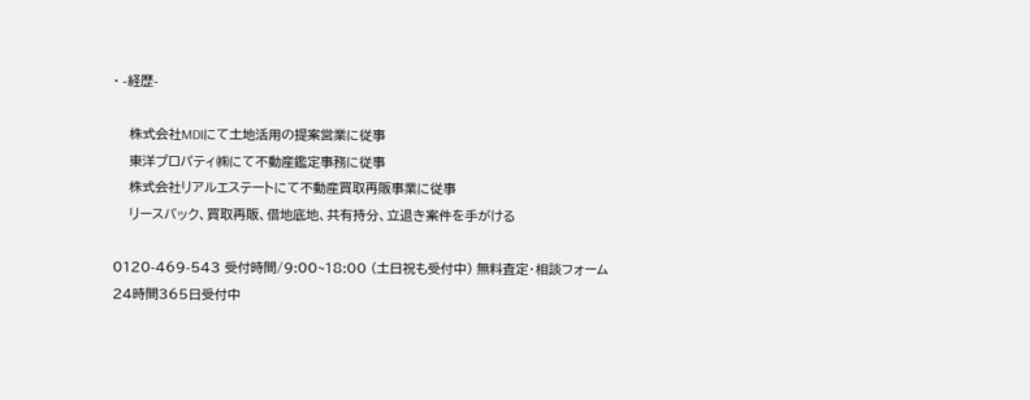• -経歴-

    株式会社MDIにて土地活用の提案営業に従事
    東洋プロパティ㈱にて不動産鑑定事務に従事
    株式会社リアルエステートにて不動産買取再販事業に従事
    リースバック、買取再販、借地底地、共有持分、立退き案件を手がける

0120-469-543 受付時間/9:00~18:00 (土日祝も受付中) 無料査定・相談フォーム 24時間365日受付中